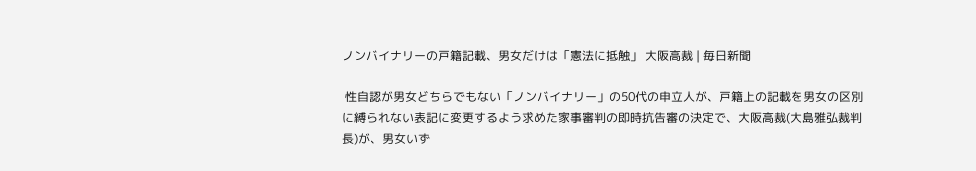ノンバイナリーの戸籍記載、男女だけは「憲法に抵触」 大阪高裁 | 毎日新聞

 性自認が男女どちらでもない「ノンバイナリー」の50代の申立人が、戸籍上の記載を男女の区別に縛られない表記に変更するよう求めた家事審判の即時抗告審の決定で、大阪高裁(大島雅弘裁判長)が、男女いず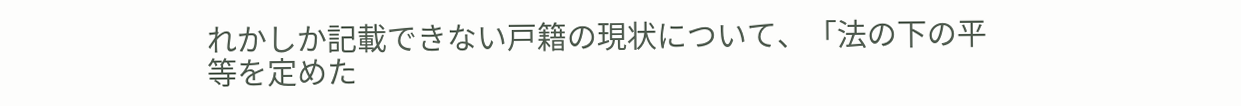れかしか記載できない戸籍の現状について、「法の下の平等を定めた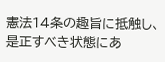憲法14条の趣旨に抵触し、是正すべき状態にあ